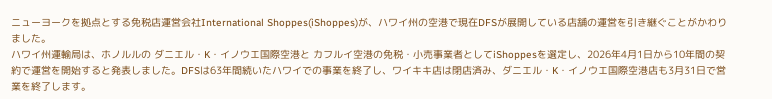ニューヨークを拠点とする免税店運営会社International Shoppes(iShoppes)が、ハワイ州の空港で現在DFSが展開している店舗の運営を引き継ぐことがかわりました。
ハワイ州運輸局は、ホノルルの ダニエル・K・イノウエ国際空港と カフルイ空港の免税・小売事業者としてiShoppesを選定し、2026年4月1日から10年間の契約で運営を開始すると発表しました。DFSは63年間続いたハワイでの事業を終了し、ワイキキ店は閉店済み、ダニエル・K・イノウエ国際空港店も3月31日で営業を終了します。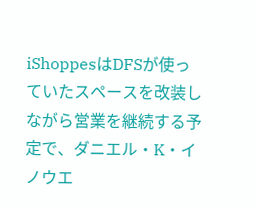iShoppesはDFSが使っていたスペースを改装しながら営業を継続する予定で、ダニエル・K・イノウエ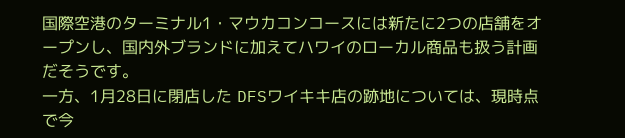国際空港のターミナル1・マウカコンコースには新たに2つの店舗をオープンし、国内外ブランドに加えてハワイのローカル商品も扱う計画だそうです。
一方、1月28日に閉店した DFSワイキキ店の跡地については、現時点で今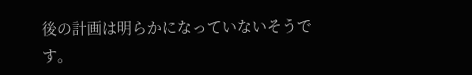後の計画は明らかになっていないそうです。